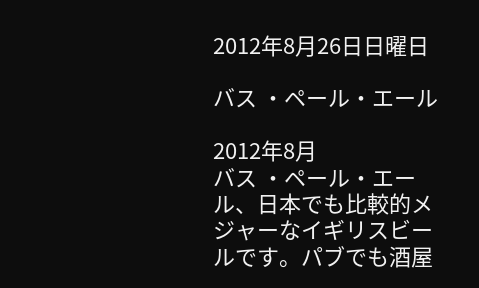2012年8月26日日曜日

バス ・ペール・エール

2012年8月
バス ・ペール・エール、日本でも比較的メジャーなイギリスビールです。パブでも酒屋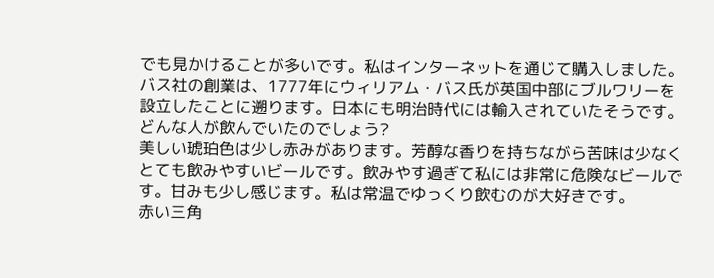でも見かけることが多いです。私はインターネットを通じて購入しました。
バス社の創業は、1777年にウィリアム・バス氏が英国中部にブルワリーを設立したことに遡ります。日本にも明治時代には輸入されていたそうです。どんな人が飲んでいたのでしょう?
美しい琥珀色は少し赤みがあります。芳醇な香りを持ちながら苦味は少なくとても飲みやすいビールです。飲みやす過ぎて私には非常に危険なビールです。甘みも少し感じます。私は常温でゆっくり飲むのが大好きです。
赤い三角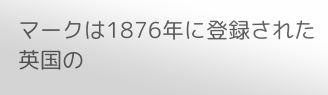マークは1876年に登録された英国の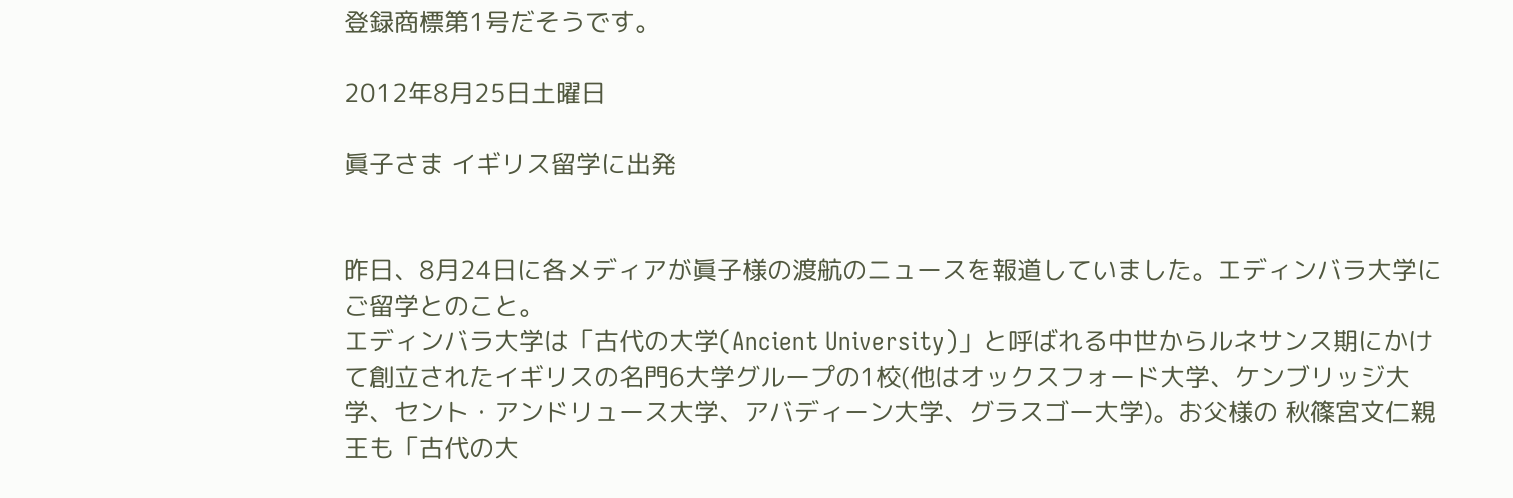登録商標第1号だそうです。

2012年8月25日土曜日

眞子さま イギリス留学に出発


昨日、8月24日に各メディアが眞子様の渡航のニュースを報道していました。エディンバラ大学にご留学とのこと。
エディンバラ大学は「古代の大学(Ancient University)」と呼ばれる中世からルネサンス期にかけて創立されたイギリスの名門6大学グループの1校(他はオックスフォード大学、ケンブリッジ大学、セント・アンドリュース大学、アバディーン大学、グラスゴー大学)。お父様の 秋篠宮文仁親王も「古代の大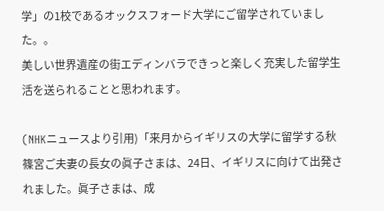学」の1校であるオックスフォード大学にご留学されていました。。
美しい世界遺産の街エディンバラできっと楽しく充実した留学生活を送られることと思われます。

(NHKニュースより引用)「来月からイギリスの大学に留学する秋篠宮ご夫妻の長女の眞子さまは、24日、イギリスに向けて出発されました。眞子さまは、成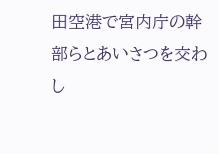田空港で宮内庁の幹部らとあいさつを交わし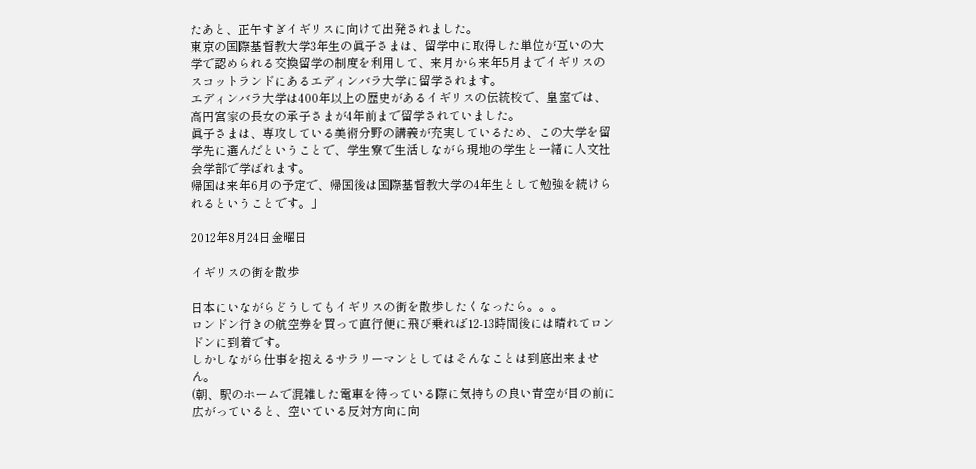たあと、正午すぎイギリスに向けて出発されました。
東京の国際基督教大学3年生の眞子さまは、留学中に取得した単位が互いの大学で認められる交換留学の制度を利用して、来月から来年5月までイギリスのスコットランドにあるエディンバラ大学に留学されます。
エディンバラ大学は400年以上の歴史があるイギリスの伝統校で、皇室では、高円宮家の長女の承子さまが4年前まで留学されていました。
眞子さまは、専攻している美術分野の講義が充実しているため、この大学を留学先に選んだということで、学生寮で生活しながら現地の学生と一緒に人文社会学部で学ばれます。
帰国は来年6月の予定で、帰国後は国際基督教大学の4年生として勉強を続けられるということです。」

2012年8月24日金曜日

イギリスの街を散歩

日本にいながらどうしてもイギリスの街を散歩したくなったら。。。
ロンドン行きの航空券を買って直行便に飛び乗れば12-13時間後には晴れてロンドンに到着です。
しかしながら仕事を抱えるサラリーマンとしてはそんなことは到底出来ません。
(朝、駅のホームで混雑した電車を待っている際に気持ちの良い青空が目の前に広がっていると、空いている反対方向に向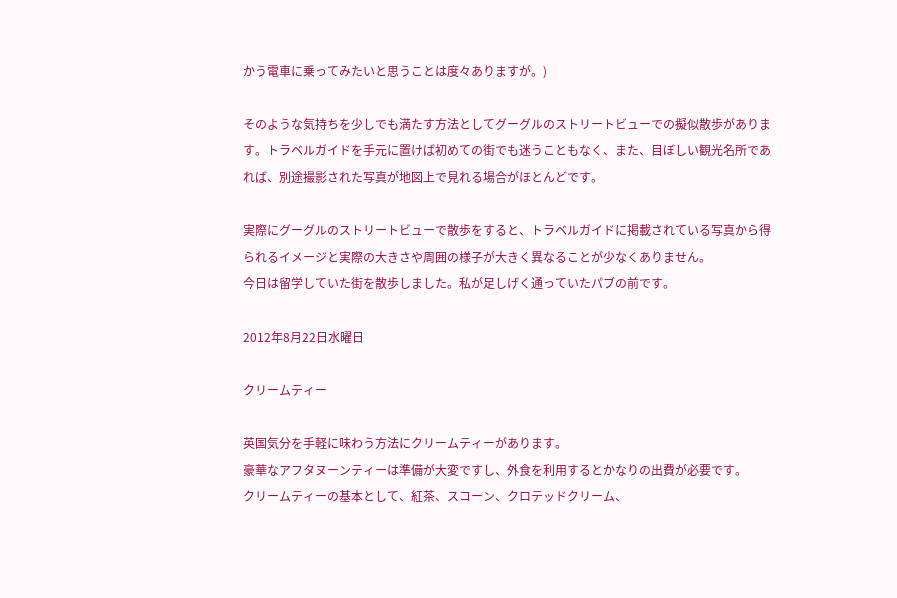かう電車に乗ってみたいと思うことは度々ありますが。)

そのような気持ちを少しでも満たす方法としてグーグルのストリートビューでの擬似散歩があります。トラベルガイドを手元に置けば初めての街でも迷うこともなく、また、目ぼしい観光名所であれば、別途撮影された写真が地図上で見れる場合がほとんどです。

実際にグーグルのストリートビューで散歩をすると、トラベルガイドに掲載されている写真から得られるイメージと実際の大きさや周囲の様子が大きく異なることが少なくありません。
今日は留学していた街を散歩しました。私が足しげく通っていたパブの前です。

2012年8月22日水曜日

クリームティー

英国気分を手軽に味わう方法にクリームティーがあります。
豪華なアフタヌーンティーは準備が大変ですし、外食を利用するとかなりの出費が必要です。
クリームティーの基本として、紅茶、スコーン、クロテッドクリーム、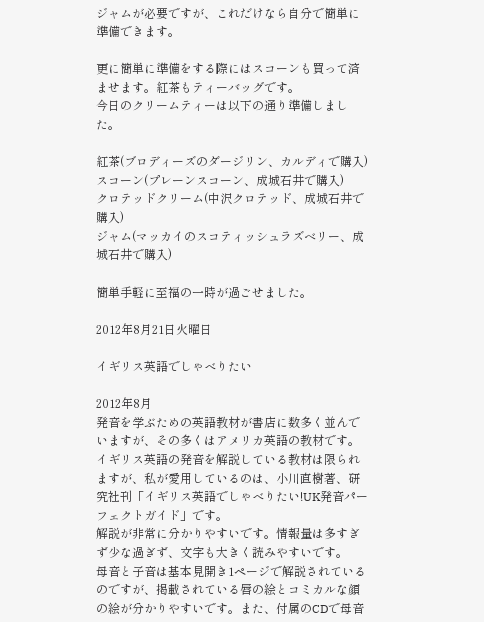ジャムが必要ですが、これだけなら自分で簡単に準備できます。

更に簡単に準備をする際にはスコーンも買って済ませます。紅茶もティーバッグです。
今日のクリームティーは以下の通り準備しました。

紅茶(ブロディーズのダージリン、カルディで購入)
スコーン(プレーンスコーン、成城石井で購入)
クロテッドクリーム(中沢クロテッド、成城石井で購入)
ジャム(マッカイのスコティッシュラズベリー、成城石井で購入)

簡単手軽に至福の一時が過ごせました。

2012年8月21日火曜日

イギリス英語でしゃべりたい

2012年8月
発音を学ぶための英語教材が書店に数多く並んでいますが、その多くはアメリカ英語の教材です。
イギリス英語の発音を解説している教材は限られますが、私が愛用しているのは、小川直樹著、研究社刊「イギリス英語でしゃべりたい!UK発音パーフェクトガイド」です。
解説が非常に分かりやすいです。情報量は多すぎず少な過ぎず、文字も大きく読みやすいです。
母音と子音は基本見開き1ページで解説されているのですが、掲載されている唇の絵とコミカルな顔の絵が分かりやすいです。また、付属のCDで母音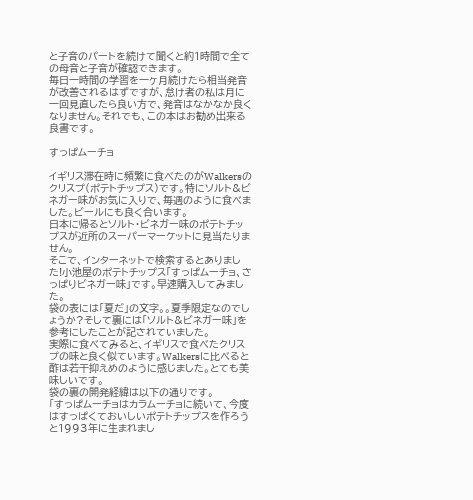と子音のパートを続けて聞くと約1時間で全ての母音と子音が確認できます。
毎日一時間の学習を一ヶ月続けたら相当発音が改善されるはずですが、怠け者の私は月に一回見直したら良い方で、発音はなかなか良くなりません。それでも、この本はお勧め出来る良書です。

すっぱムーチョ

イギリス滞在時に頻繁に食べたのがWalkersのクリスプ(ポテトチップス)です。特にソルト&ビネガー味がお気に入りで、毎週のように食べました。ビールにも良く合います。
日本に帰るとソルト・ビネガー味のポテトチップスが近所のスーパーマーケットに見当たりません。
そこで、インターネットで検索するとありました!小池屋のポテトチップス「すっぱムーチョ、さっぱりビネガー味」です。早速購入してみました。
袋の表には「夏だ」の文字。。夏季限定なのでしょうか?そして裏には「ソルト&ビネガー味」を参考にしたことが記されていました。
実際に食べてみると、イギリスで食べたクリスプの味と良く似ています。Walkersに比べると酢は若干抑えめのように感じました。とても美味しいです。
袋の裏の開発経緯は以下の通りです。
「すっぱムーチョはカラムーチョに続いて、今度はすっぱくておいしいポテトチップスを作ろうと1993年に生まれまし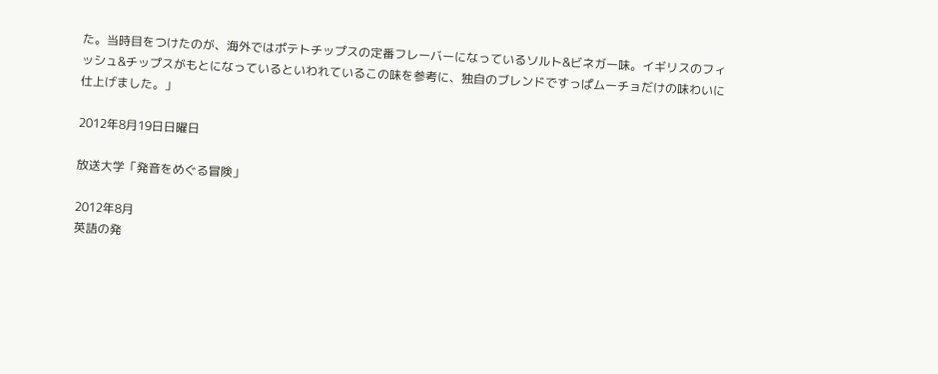た。当時目をつけたのが、海外ではポテトチップスの定番フレーバーになっているソルト&ビネガー味。イギリスのフィッシュ&チップスがもとになっているといわれているこの味を参考に、独自のブレンドですっぱムーチョだけの味わいに仕上げました。」

2012年8月19日日曜日

放送大学「発音をめぐる冒険」

2012年8月
英語の発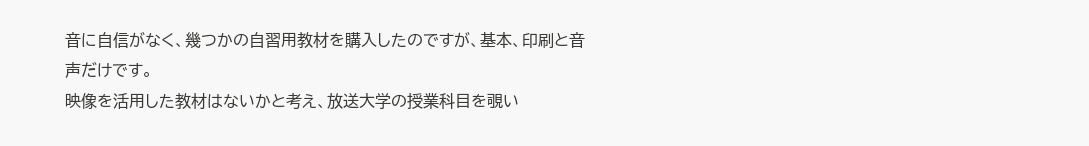音に自信がなく、幾つかの自習用教材を購入したのですが、基本、印刷と音声だけです。
映像を活用した教材はないかと考え、放送大学の授業科目を覗い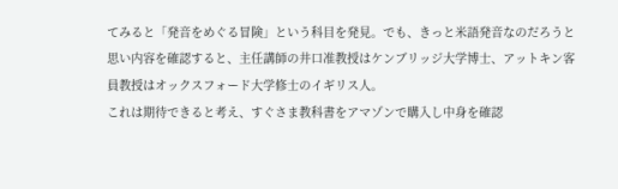てみると「発音をめぐる冒険」という科目を発見。でも、きっと米語発音なのだろうと思い内容を確認すると、主任講師の井口准教授はケンブリッジ大学博士、アットキン客員教授はオックスフォード大学修士のイギリス人。
これは期待できると考え、すぐさま教科書をアマゾンで購入し中身を確認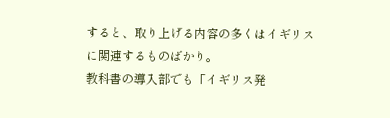すると、取り上げる内容の多くはイギリスに関連するものばかり。
教科書の導入部でも「イギリス発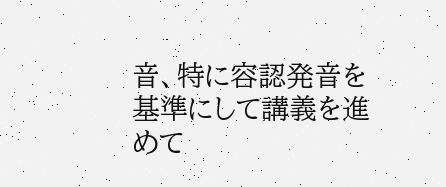音、特に容認発音を基準にして講義を進めて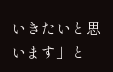いきたいと思います」と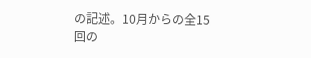の記述。10月からの全15回の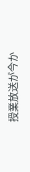授業放送が今か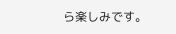ら楽しみです。